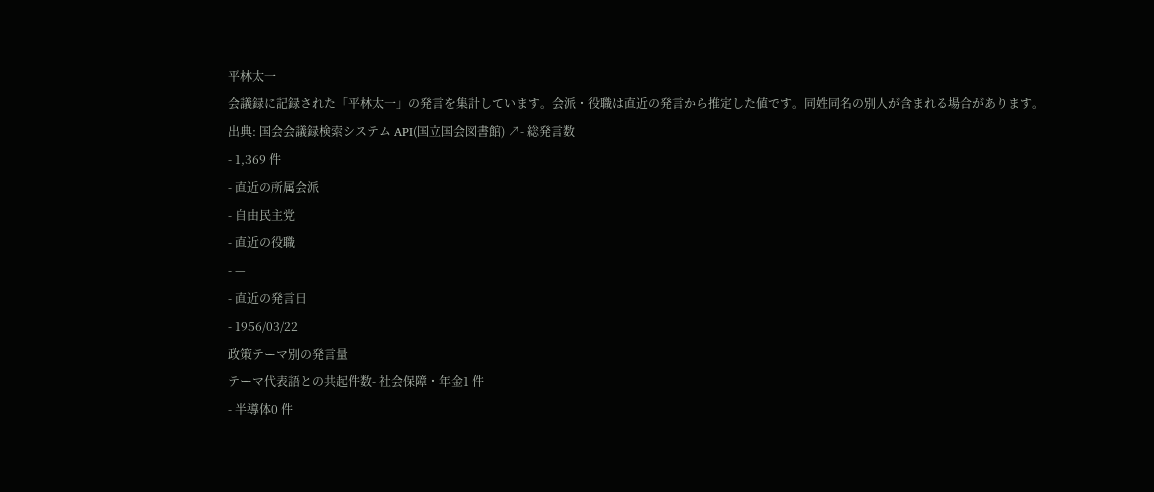平林太一
会議録に記録された「平林太一」の発言を集計しています。会派・役職は直近の発言から推定した値です。同姓同名の別人が含まれる場合があります。
出典: 国会会議録検索システム API(国立国会図書館) ↗- 総発言数
- 1,369 件
- 直近の所属会派
- 自由民主党
- 直近の役職
- —
- 直近の発言日
- 1956/03/22
政策テーマ別の発言量
テーマ代表語との共起件数- 社会保障・年金1 件
- 半導体0 件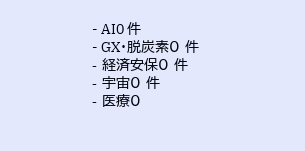- AI0 件
- GX・脱炭素0 件
- 経済安保0 件
- 宇宙0 件
- 医療0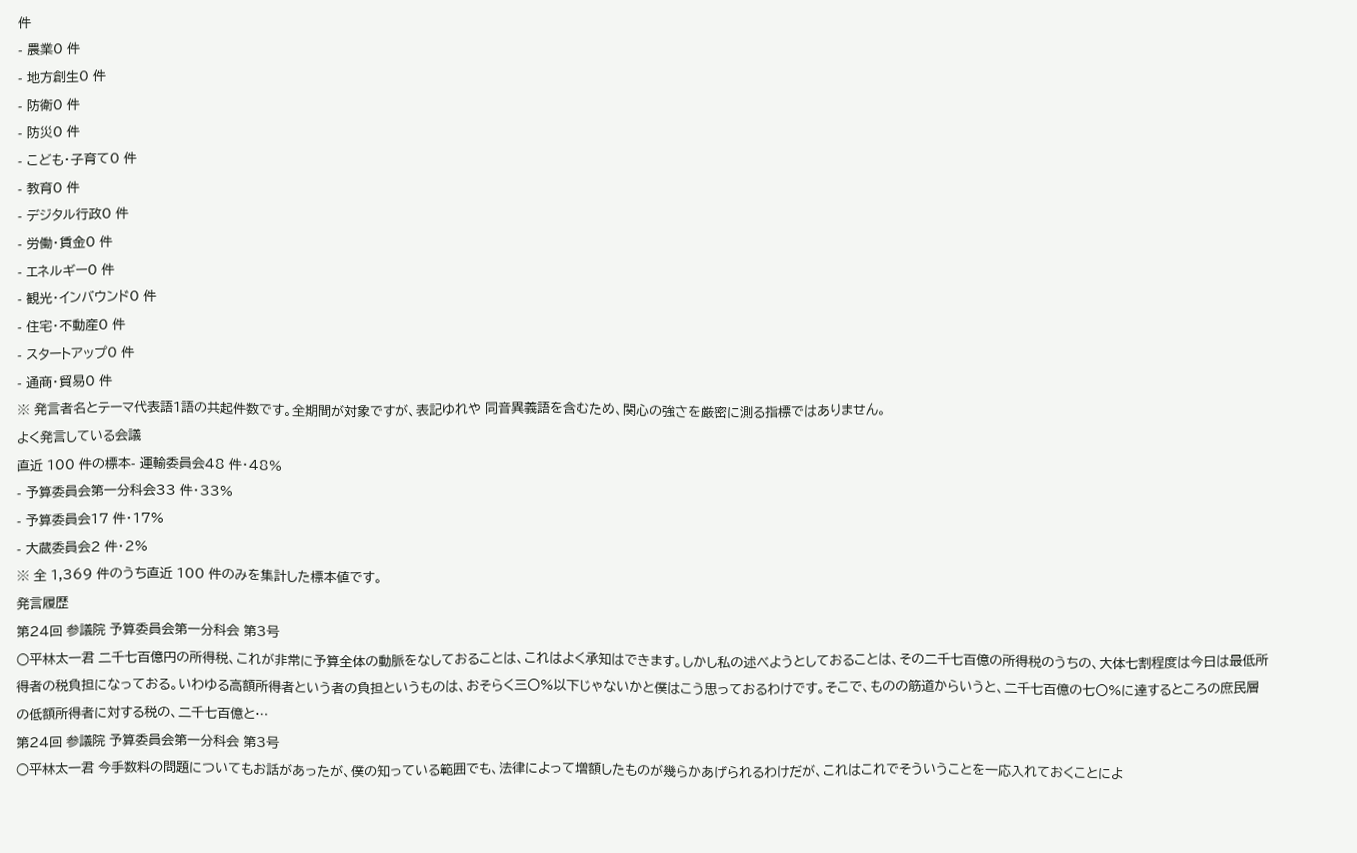件
- 農業0 件
- 地方創生0 件
- 防衛0 件
- 防災0 件
- こども・子育て0 件
- 教育0 件
- デジタル行政0 件
- 労働・賃金0 件
- エネルギー0 件
- 観光・インバウンド0 件
- 住宅・不動産0 件
- スタートアップ0 件
- 通商・貿易0 件
※ 発言者名とテーマ代表語1語の共起件数です。全期間が対象ですが、表記ゆれや 同音異義語を含むため、関心の強さを厳密に測る指標ではありません。
よく発言している会議
直近 100 件の標本- 運輸委員会48 件・48%
- 予算委員会第一分科会33 件・33%
- 予算委員会17 件・17%
- 大蔵委員会2 件・2%
※ 全 1,369 件のうち直近 100 件のみを集計した標本値です。
発言履歴
第24回 参議院 予算委員会第一分科会 第3号
○平林太一君 二千七百億円の所得税、これが非常に予算全体の動脈をなしておることは、これはよく承知はできます。しかし私の述べようとしておることは、その二千七百億の所得税のうちの、大体七割程度は今日は最低所得者の税負担になっておる。いわゆる高額所得者という者の負担というものは、おそらく三〇%以下じゃないかと僕はこう思っておるわけです。そこで、ものの筋道からいうと、二千七百億の七〇%に達するところの庶民層の低額所得者に対する税の、二千七百億と…
第24回 参議院 予算委員会第一分科会 第3号
○平林太一君 今手数料の問題についてもお話があったが、僕の知っている範囲でも、法律によって増額したものが幾らかあげられるわけだが、これはこれでそういうことを一応入れておくことによ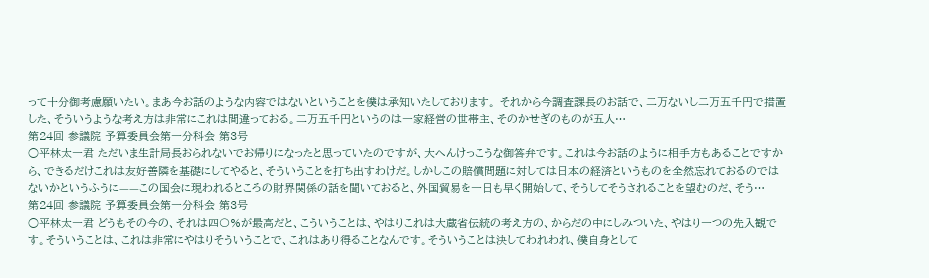って十分御考慮願いたい。まあ今お話のような内容ではないということを僕は承知いたしております。 それから今調査課長のお話で、二万ないし二万五千円で措置した、そういうような考え方は非常にこれは間違っておる。二万五千円というのは一家経営の世帯主、そのかせぎのものが五人…
第24回 参議院 予算委員会第一分科会 第3号
○平林太一君 ただいま生計局長おられないでお帰りになったと思っていたのですが、大へんけっこうな御答弁です。これは今お話のように相手方もあることですから、できるだけこれは友好善隣を基礎にしてやると、そういうことを打ち出すわけだ。しかしこの賠償問題に対しては日本の経済というものを全然忘れておるのではないかというふうに——この国会に現われるところの財界関係の話を聞いておると、外国貿易を一日も早く開始して、そうしてそうされることを望むのだ、そう…
第24回 参議院 予算委員会第一分科会 第3号
○平林太一君 どうもその今の、それは四〇%が最高だと、こういうことは、やはりこれは大蔵省伝統の考え方の、からだの中にしみついた、やはり一つの先入観です。そういうことは、これは非常にやはりそういうことで、これはあり得ることなんです。そういうことは決してわれわれ、僕自身として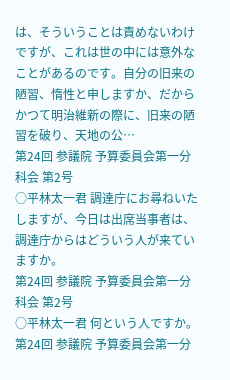は、そういうことは責めないわけですが、これは世の中には意外なことがあるのです。自分の旧来の陋習、惰性と申しますか、だからかつて明治維新の際に、旧来の陋習を破り、天地の公…
第24回 参議院 予算委員会第一分科会 第2号
○平林太一君 調達庁にお尋ねいたしますが、今日は出席当事者は、調達庁からはどういう人が来ていますか。
第24回 参議院 予算委員会第一分科会 第2号
○平林太一君 何という人ですか。
第24回 参議院 予算委員会第一分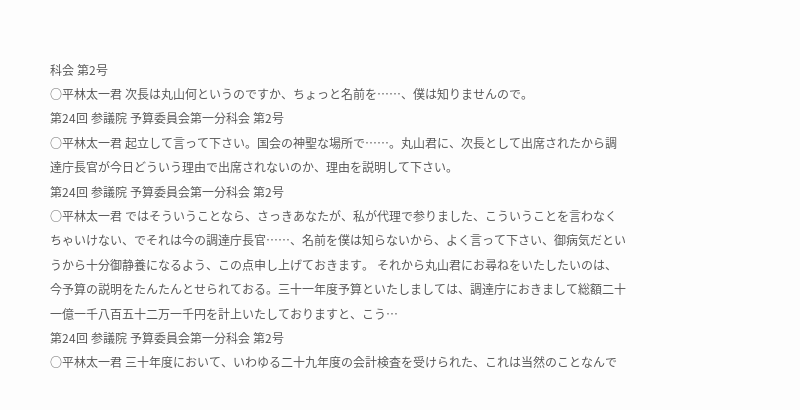科会 第2号
○平林太一君 次長は丸山何というのですか、ちょっと名前を……、僕は知りませんので。
第24回 参議院 予算委員会第一分科会 第2号
○平林太一君 起立して言って下さい。国会の神聖な場所で……。丸山君に、次長として出席されたから調達庁長官が今日どういう理由で出席されないのか、理由を説明して下さい。
第24回 参議院 予算委員会第一分科会 第2号
○平林太一君 ではそういうことなら、さっきあなたが、私が代理で参りました、こういうことを言わなくちゃいけない、でそれは今の調達庁長官……、名前を僕は知らないから、よく言って下さい、御病気だというから十分御静養になるよう、この点申し上げておきます。 それから丸山君にお尋ねをいたしたいのは、今予算の説明をたんたんとせられておる。三十一年度予算といたしましては、調達庁におきまして総額二十一億一千八百五十二万一千円を計上いたしておりますと、こう…
第24回 参議院 予算委員会第一分科会 第2号
○平林太一君 三十年度において、いわゆる二十九年度の会計検査を受けられた、これは当然のことなんで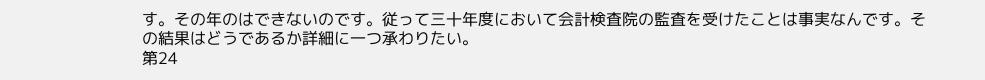す。その年のはできないのです。従って三十年度において会計検査院の監査を受けたことは事実なんです。その結果はどうであるか詳細に一つ承わりたい。
第24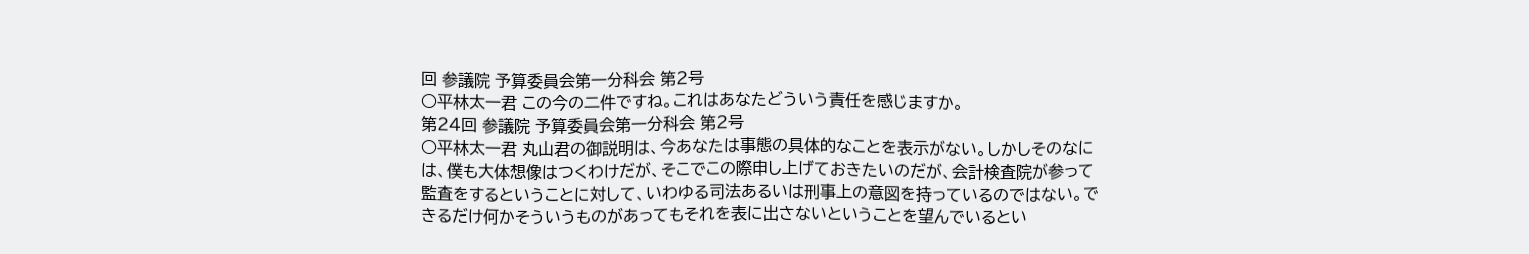回 参議院 予算委員会第一分科会 第2号
○平林太一君 この今の二件ですね。これはあなたどういう責任を感じますか。
第24回 参議院 予算委員会第一分科会 第2号
○平林太一君 丸山君の御説明は、今あなたは事態の具体的なことを表示がない。しかしそのなには、僕も大体想像はつくわけだが、そこでこの際申し上げておきたいのだが、会計検査院が参って監査をするということに対して、いわゆる司法あるいは刑事上の意図を持っているのではない。できるだけ何かそういうものがあってもそれを表に出さないということを望んでいるとい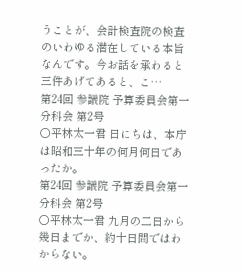うことが、会計検査院の検査のいわゆる潜在している本旨なんです。今お話を承わると三件あげてあると、こ…
第24回 参議院 予算委員会第一分科会 第2号
○平林太一君 日にちは、本庁は昭和三十年の何月何日であったか。
第24回 参議院 予算委員会第一分科会 第2号
○平林太一君 九月の二日から幾日までか、約十日間ではわからない。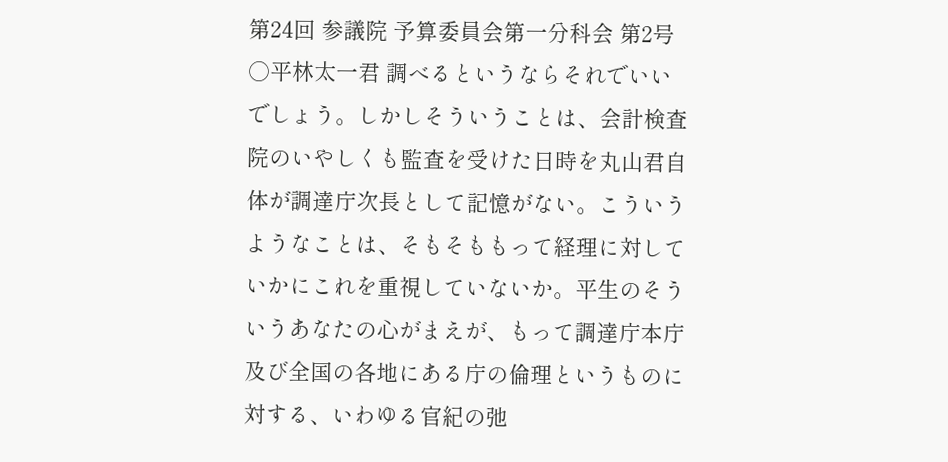第24回 参議院 予算委員会第一分科会 第2号
○平林太一君 調べるというならそれでいいでしょう。しかしそういうことは、会計検査院のいやしくも監査を受けた日時を丸山君自体が調達庁次長として記憶がない。こういうようなことは、そもそももって経理に対していかにこれを重視していないか。平生のそういうあなたの心がまえが、もって調達庁本庁及び全国の各地にある庁の倫理というものに対する、いわゆる官紀の弛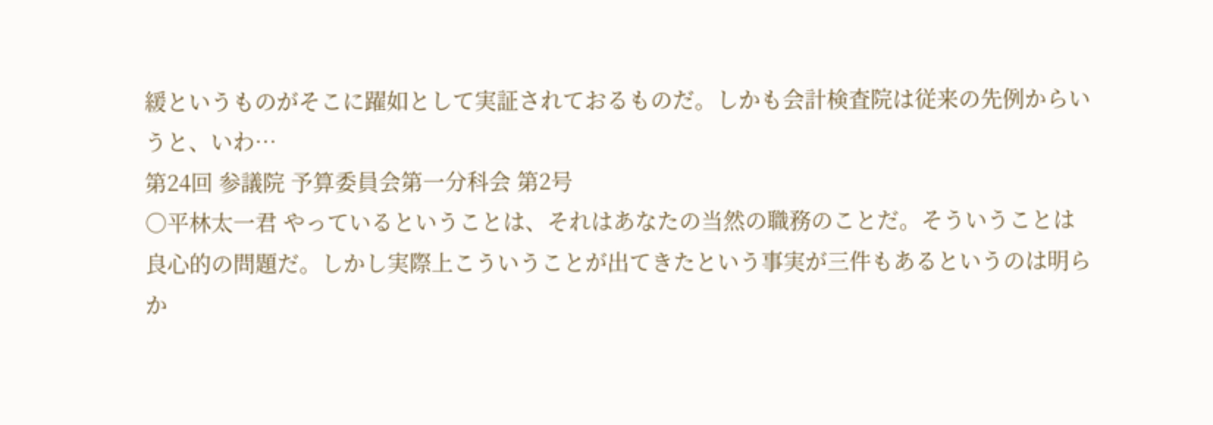緩というものがそこに躍如として実証されておるものだ。しかも会計検査院は従来の先例からいうと、いわ…
第24回 参議院 予算委員会第一分科会 第2号
○平林太一君 やっているということは、それはあなたの当然の職務のことだ。そういうことは良心的の問題だ。しかし実際上こういうことが出てきたという事実が三件もあるというのは明らか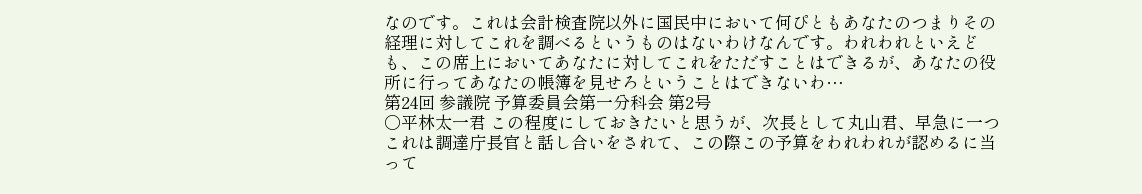なのです。これは会計検査院以外に国民中において何ぴともあなたのつまりその経理に対してこれを調べるというものはないわけなんです。われわれといえども、この席上においてあなたに対してこれをただすことはできるが、あなたの役所に行ってあなたの帳簿を見せろということはできないわ…
第24回 参議院 予算委員会第一分科会 第2号
○平林太一君 この程度にしておきたいと思うが、次長として丸山君、早急に一つこれは調達庁長官と話し合いをされて、この際この予算をわれわれが認めるに当って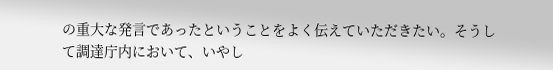の重大な発言であったということをよく伝えていただきたい。そうして調達庁内において、いやし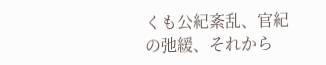くも公紀紊乱、官紀の弛緩、それから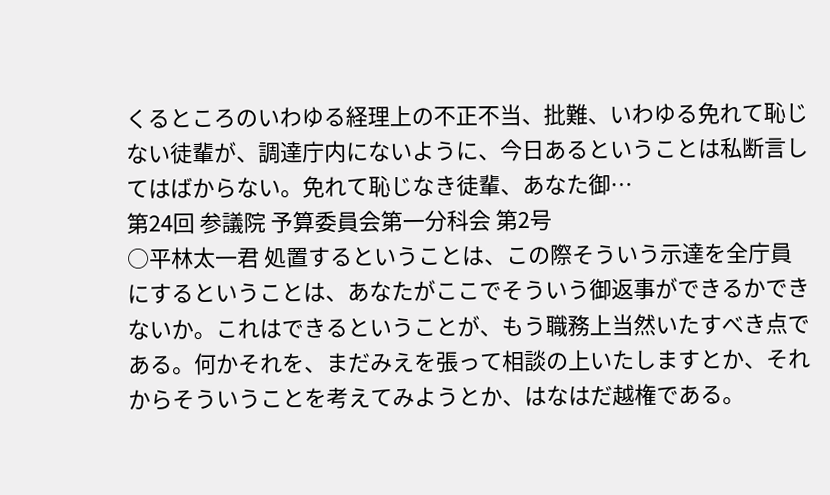くるところのいわゆる経理上の不正不当、批難、いわゆる免れて恥じない徒輩が、調達庁内にないように、今日あるということは私断言してはばからない。免れて恥じなき徒輩、あなた御…
第24回 参議院 予算委員会第一分科会 第2号
○平林太一君 処置するということは、この際そういう示達を全庁員にするということは、あなたがここでそういう御返事ができるかできないか。これはできるということが、もう職務上当然いたすべき点である。何かそれを、まだみえを張って相談の上いたしますとか、それからそういうことを考えてみようとか、はなはだ越権である。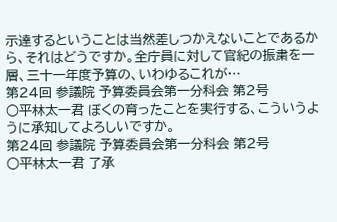示達するということは当然差しつかえないことであるから、それはどうですか。全庁員に対して官紀の振粛を一層、三十一年度予算の、いわゆるこれが…
第24回 参議院 予算委員会第一分科会 第2号
○平林太一君 ぼくの育ったことを実行する、こういうように承知してよろしいですか。
第24回 参議院 予算委員会第一分科会 第2号
○平林太一君 了承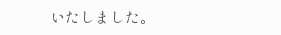いたしました。